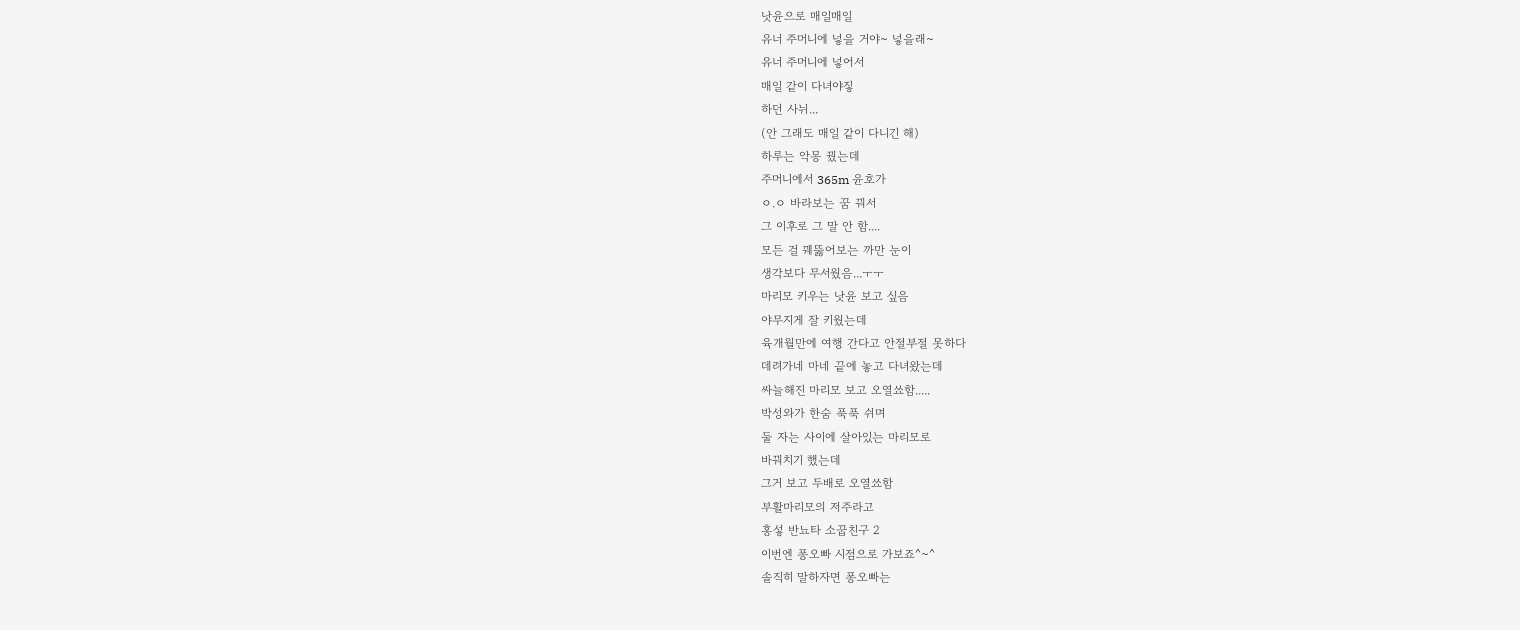낫윤으로 매일매일
유너 주머니에 넣을 거야~ 넣을래~
유너 주머니에 넣어서
매일 같이 다녀야짛
하던 사뉘...
(안 그래도 매일 같이 다니긴 해)
하루는 악몽 꿨는데
주머니에서 365m 윤호가
ㅇ.ㅇ 바라보는 꿈 꿔서
그 이후로 그 말 안 함....
모든 걸 꿰뚫어보는 까만 눈이
생각보다 무서웠음...ㅜㅜ
마리모 키우는 낫윤 보고 싶음
야무지게 잘 키웠는데
육개월만에 여행 간다고 안절부절 못하다
데려가네 마네 끝에 놓고 다녀왔는데
싸늘해진 마리모 보고 오열쑈함.....
박성와가 한숨 푹푹 쉬며
둘 자는 사이에 살아있는 마리모로
바꿔치기 했는데
그거 보고 두배로 오열쑈함
부활마리모의 저주라고
홍섷 반뇨타 소꿉친구 2
이번엔 퐁오빠 시점으로 가보죠^~^
솔직히 말하자면 퐁오빠는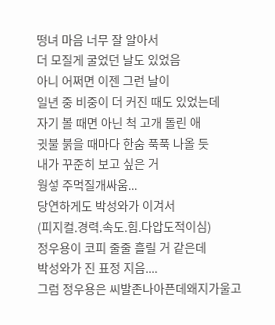떵녀 마음 너무 잘 알아서
더 모질게 굴었던 날도 있었음
아니 어쩌면 이젠 그런 날이
일년 중 비중이 더 커진 때도 있었는데
자기 볼 때면 아닌 척 고개 돌린 애
귓불 붉을 때마다 한숨 푹푹 나올 듯
내가 꾸준히 보고 싶은 거
웡섷 주먹질개싸움...
당연하게도 박성와가 이겨서
(피지컬.경력.속도.힘.다압도적이심)
정우용이 코피 줄줄 흘릴 거 같은데
박성와가 진 표정 지음....
그럼 정우용은 씨발존나아픈데왜지가울고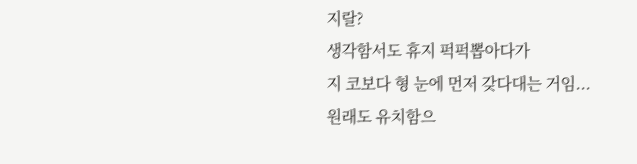지랄?
생각함서도 휴지 퍽퍽뽑아다가
지 코보다 형 눈에 먼저 갖다대는 거임...
원래도 유치함으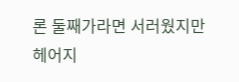론 둘째가라면 서러웠지만
헤어지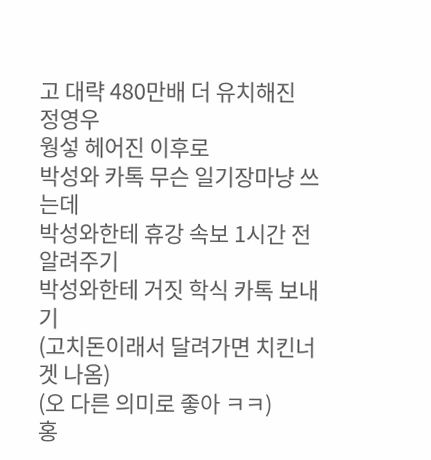고 대략 480만배 더 유치해진 정영우
웡섷 헤어진 이후로
박성와 카톡 무슨 일기장마냥 쓰는데
박성와한테 휴강 속보 1시간 전 알려주기
박성와한테 거짓 학식 카톡 보내기
(고치돈이래서 달려가면 치킨너겟 나옴)
(오 다른 의미로 좋아 ㅋㅋ)
홍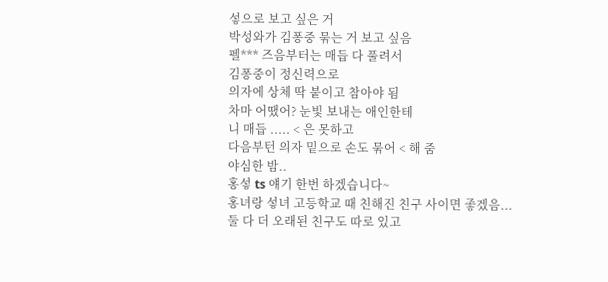섷으로 보고 싶은 거
박성와가 김퐁중 묶는 거 보고 싶음
펠*** 즈음부터는 매듭 다 풀려서
김퐁중이 정신력으로
의자에 상체 딱 붙이고 참아야 됨
차마 어땠어? 눈빛 보내는 애인한테
니 매듭 ..... < 은 못하고
다음부턴 의자 밑으로 손도 묶어 < 해 줌
야심한 밤..
홍섷 ts 얘기 한번 하겠습니다~
홍녀랑 섷녀 고등학교 때 친해진 친구 사이면 좋겠음...
둘 다 더 오래된 친구도 따로 있고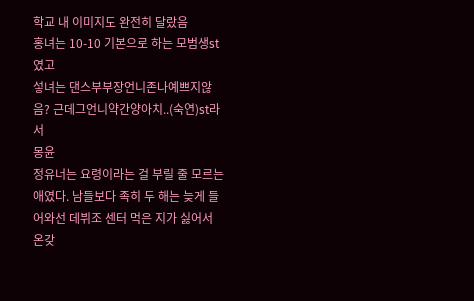학교 내 이미지도 완전히 달랐음
홍녀는 10-10 기본으로 하는 모범생st였고
섷녀는 댄스부부장언니존나예쁘지않음? 근데그언니약간양아치..(숙연)st라서
몽윤
정유너는 요령이라는 걸 부릴 줄 모르는 애였다. 남들보다 족히 두 해는 늦게 들어와선 데뷔조 센터 먹은 지가 싫어서 온갖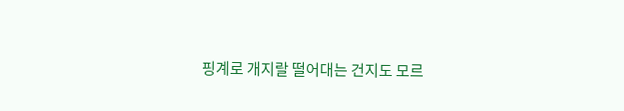핑계로 개지랄 떨어대는 건지도 모르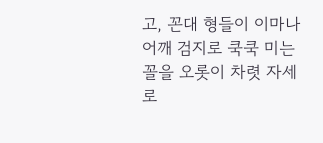고, 꼰대 형들이 이마나 어깨 검지로 쿡쿡 미는 꼴을 오롯이 차렷 자세로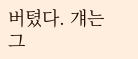버텼다. 걔는 그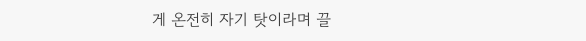게 온전히 자기 탓이라며 끌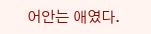어안는 애였다.